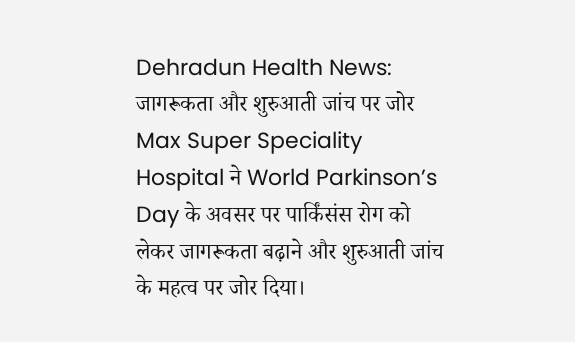Dehradun Health News: जागरूकता और शुरुआती जांच पर जोर
Max Super Speciality Hospital ने World Parkinson’s Day के अवसर पर पार्किंसंस रोग को लेकर जागरूकता बढ़ाने और शुरुआती जांच के महत्व पर जोर दिया।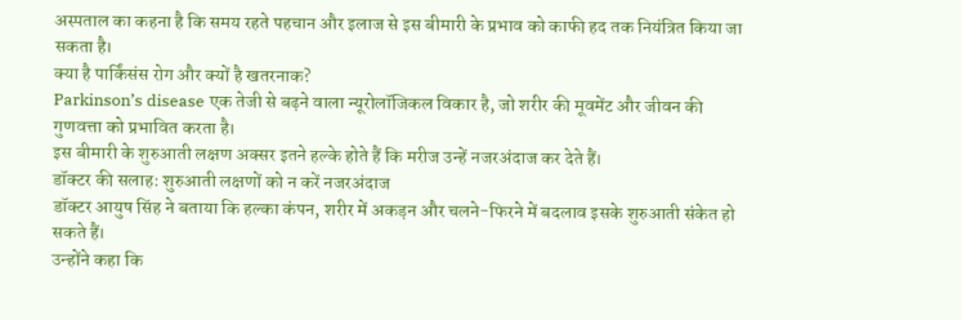अस्पताल का कहना है कि समय रहते पहचान और इलाज से इस बीमारी के प्रभाव को काफी हद तक नियंत्रित किया जा सकता है।
क्या है पार्किंसंस रोग और क्यों है खतरनाक?
Parkinson’s disease एक तेजी से बढ़ने वाला न्यूरोलॉजिकल विकार है, जो शरीर की मूवमेंट और जीवन की गुणवत्ता को प्रभावित करता है।
इस बीमारी के शुरुआती लक्षण अक्सर इतने हल्के होते हैं कि मरीज उन्हें नजरअंदाज कर देते हैं।
डॉक्टर की सलाह: शुरुआती लक्षणों को न करें नजरअंदाज
डॉक्टर आयुष सिंह ने बताया कि हल्का कंपन, शरीर में अकड़न और चलने-फिरने में बदलाव इसके शुरुआती संकेत हो सकते हैं।
उन्होंने कहा कि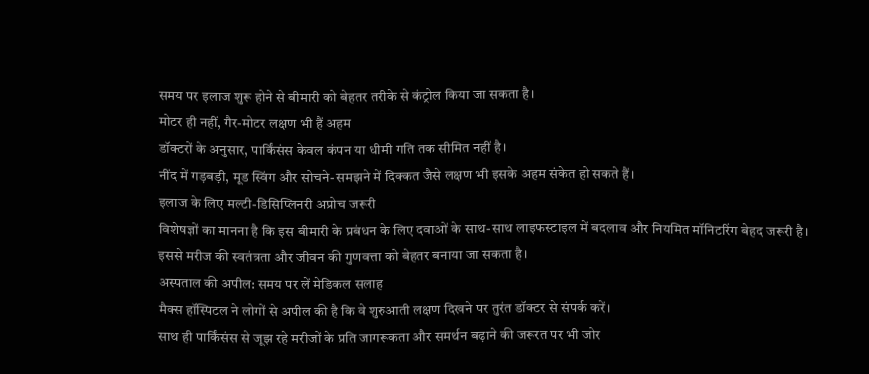समय पर इलाज शुरू होने से बीमारी को बेहतर तरीके से कंट्रोल किया जा सकता है।
मोटर ही नहीं, गैर-मोटर लक्षण भी हैं अहम
डॉक्टरों के अनुसार, पार्किंसंस केवल कंपन या धीमी गति तक सीमित नहीं है।
नींद में गड़बड़ी, मूड स्विंग और सोचने-समझने में दिक्कत जैसे लक्षण भी इसके अहम संकेत हो सकते हैं।
इलाज के लिए मल्टी-डिसिप्लिनरी अप्रोच जरूरी
विशेषज्ञों का मानना है कि इस बीमारी के प्रबंधन के लिए दवाओं के साथ-साथ लाइफस्टाइल में बदलाव और नियमित मॉनिटरिंग बेहद जरूरी है।
इससे मरीज की स्वतंत्रता और जीवन की गुणवत्ता को बेहतर बनाया जा सकता है।
अस्पताल की अपील: समय पर लें मेडिकल सलाह
मैक्स हॉस्पिटल ने लोगों से अपील की है कि वे शुरुआती लक्षण दिखने पर तुरंत डॉक्टर से संपर्क करें।
साथ ही पार्किंसंस से जूझ रहे मरीजों के प्रति जागरूकता और समर्थन बढ़ाने की जरूरत पर भी जोर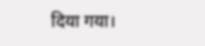दिया गया।